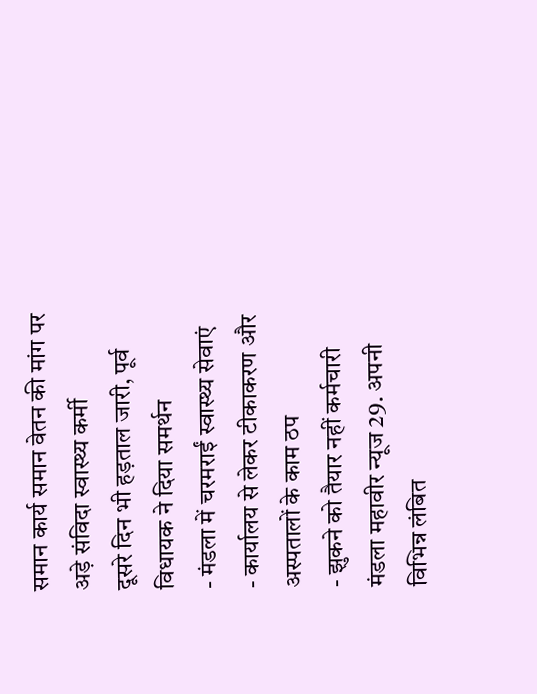समान कार्य समान वेतन की मांग पर अड़े संविदा स्वास्थ्य कर्मी
दूसरे दिन भी हड़ताल जारी, पूर्व विधायक ने दिया समर्थन
- मंडला में चरमराईं स्वास्थ्य सेवाएं
- कार्यालय से लेकर टीकाकरण और अस्पतालों के काम ठप
- झुकने को तैयार नहीं कर्मचारी
मंडला महावीर न्यूज 29. अपनी विभिन्न लंबित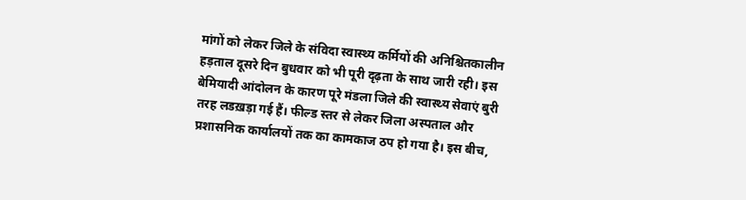मांगों को लेकर जिले के संविदा स्वास्थ्य कर्मियों की अनिश्चितकालीन हड़ताल दूसरे दिन बुधवार को भी पूरी दृढ़ता के साथ जारी रही। इस बेमियादी आंदोलन के कारण पूरे मंडला जिले की स्वास्थ्य सेवाएं बुरी तरह लडख़ड़ा गई हैं। फील्ड स्तर से लेकर जिला अस्पताल और प्रशासनिक कार्यालयों तक का कामकाज ठप हो गया है। इस बीच,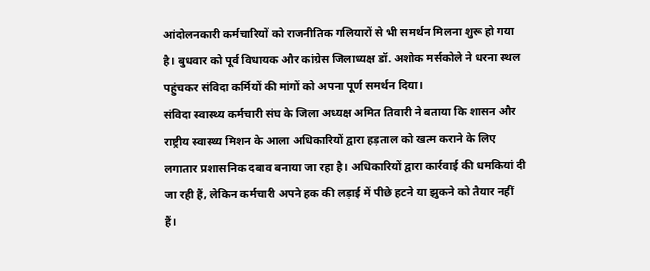आंदोलनकारी कर्मचारियों को राजनीतिक गलियारों से भी समर्थन मिलना शुरू हो गया है। बुधवार को पूर्व विधायक और कांग्रेस जिलाध्यक्ष डॉ. अशोक मर्सकोले ने धरना स्थल पहुंचकर संविदा कर्मियों की मांगों को अपना पूर्ण समर्थन दिया।
संविदा स्वास्थ्य कर्मचारी संघ के जिला अध्यक्ष अमित तिवारी ने बताया कि शासन और राष्ट्रीय स्वास्थ्य मिशन के आला अधिकारियों द्वारा हड़ताल को खत्म कराने के लिए लगातार प्रशासनिक दबाव बनाया जा रहा है। अधिकारियों द्वारा कार्रवाई की धमकियां दी जा रही हैं, लेकिन कर्मचारी अपने हक की लड़ाई में पीछे हटने या झुकने को तैयार नहीं हैं।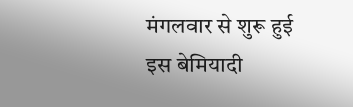मंगलवार से शुरू हुई इस बेमियादी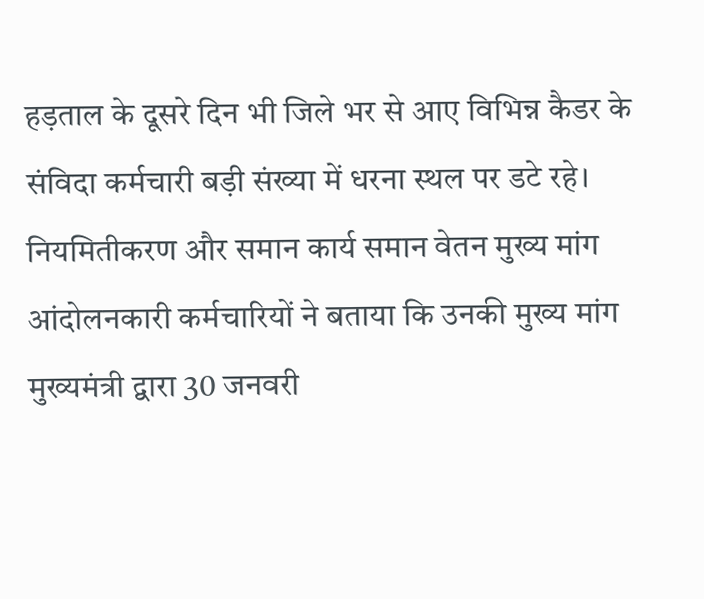हड़ताल के दूसरे दिन भी जिले भर से आए विभिन्न कैडर के संविदा कर्मचारी बड़ी संख्या में धरना स्थल पर डटे रहे।
नियमितीकरण और समान कार्य समान वेतन मुख्य मांग
आंदोलनकारी कर्मचारियों ने बताया कि उनकी मुख्य मांग मुख्यमंत्री द्वारा 30 जनवरी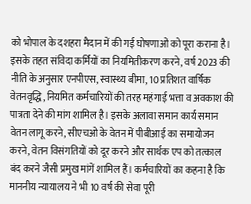को भोपाल के दशहरा मैदान में की गई घोषणाओं को पूरा कराना है। इसके तहत संविदा कर्मियों का नियमितीकरण करने, वर्ष 2023 की नीति के अनुसार एनपीएस, स्वास्थ्य बीमा, 10 प्रतिशत वार्षिक वेतनवृद्धि, नियमित कर्मचारियों की तरह महंगाई भत्ता व अवकाश की पात्रता देने की मांग शामिल है। इसके अलावा समान कार्य समान वेतन लागू करने, सीएचओ के वेतन में पीबीआई का समायोजन करने, वेतन विसंगतियों को दूर करने और सार्थक एप को तत्काल बंद करने जैसी प्रमुख मांगें शामिल हैं। कर्मचारियों का कहना है कि माननीय न्यायालय ने भी 10 वर्ष की सेवा पूरी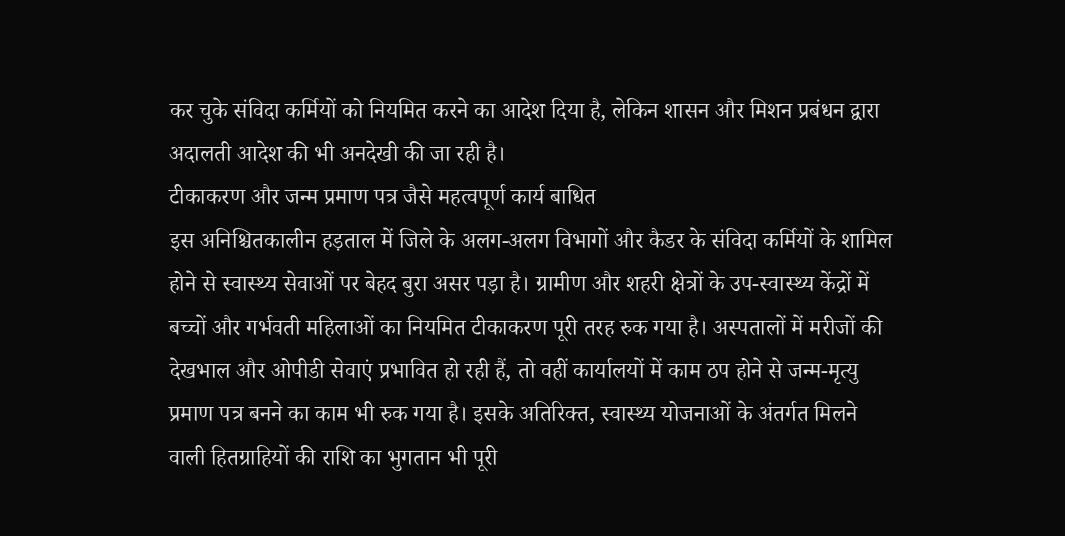कर चुके संविदा कर्मियों को नियमित करने का आदेश दिया है, लेकिन शासन और मिशन प्रबंधन द्वारा अदालती आदेश की भी अनदेखी की जा रही है।
टीकाकरण और जन्म प्रमाण पत्र जैसे महत्वपूर्ण कार्य बाधित
इस अनिश्चितकालीन हड़ताल में जिले के अलग-अलग विभागों और कैडर के संविदा कर्मियों के शामिल होने से स्वास्थ्य सेवाओं पर बेहद बुरा असर पड़ा है। ग्रामीण और शहरी क्षेत्रों के उप-स्वास्थ्य केंद्रों में बच्चों और गर्भवती महिलाओं का नियमित टीकाकरण पूरी तरह रुक गया है। अस्पतालों में मरीजों की देखभाल और ओपीडी सेवाएं प्रभावित हो रही हैं, तो वहीं कार्यालयों में काम ठप होने से जन्म-मृत्यु प्रमाण पत्र बनने का काम भी रुक गया है। इसके अतिरिक्त, स्वास्थ्य योजनाओं के अंतर्गत मिलने वाली हितग्राहियों की राशि का भुगतान भी पूरी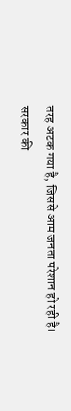तरह अटक गया है, जिससे आम जनता परेशान हो रही है।
सरकार की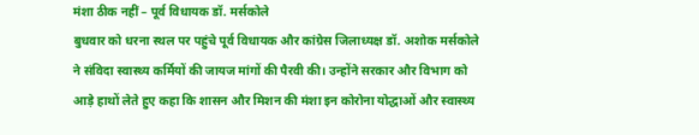मंशा ठीक नहीं – पूर्व विधायक डॉ. मर्सकोले
बुधवार को धरना स्थल पर पहुंचे पूर्व विधायक और कांग्रेस जिलाध्यक्ष डॉ. अशोक मर्सकोले ने संविदा स्वास्थ्य कर्मियों की जायज मांगों की पैरवी की। उन्होंने सरकार और विभाग को आड़े हाथों लेते हुए कहा कि शासन और मिशन की मंशा इन कोरोना योद्धाओं और स्वास्थ्य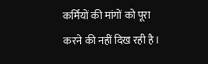कर्मियों की मांगों को पूरा करने की नहीं दिख रही है।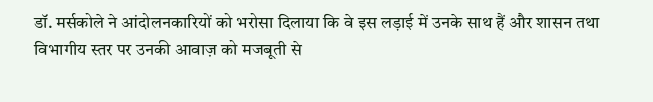डॉ. मर्सकोले ने आंदोलनकारियों को भरोसा दिलाया कि वे इस लड़ाई में उनके साथ हैं और शासन तथा विभागीय स्तर पर उनकी आवाज़ को मजबूती से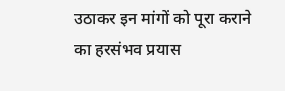उठाकर इन मांगों को पूरा कराने का हरसंभव प्रयास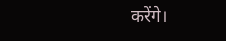करेंगे।